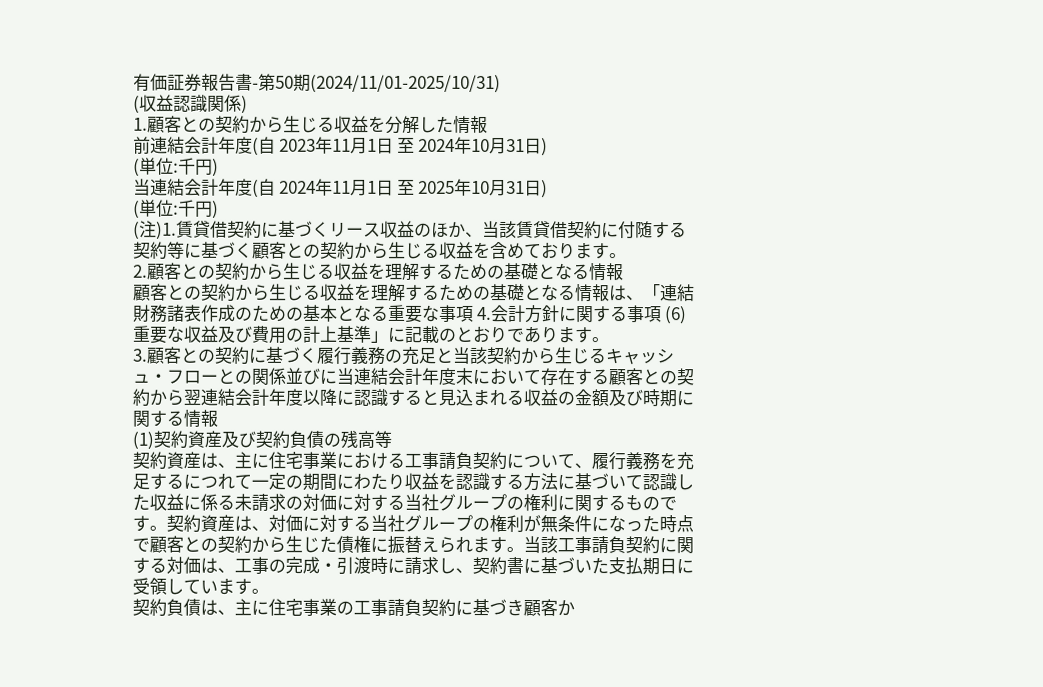有価証券報告書-第50期(2024/11/01-2025/10/31)
(収益認識関係)
1.顧客との契約から生じる収益を分解した情報
前連結会計年度(自 2023年11月1日 至 2024年10月31日)
(単位:千円)
当連結会計年度(自 2024年11月1日 至 2025年10月31日)
(単位:千円)
(注)1.賃貸借契約に基づくリース収益のほか、当該賃貸借契約に付随する契約等に基づく顧客との契約から生じる収益を含めております。
2.顧客との契約から生じる収益を理解するための基礎となる情報
顧客との契約から生じる収益を理解するための基礎となる情報は、「連結財務諸表作成のための基本となる重要な事項 4.会計方針に関する事項 (6)重要な収益及び費用の計上基準」に記載のとおりであります。
3.顧客との契約に基づく履行義務の充足と当該契約から生じるキャッシュ・フローとの関係並びに当連結会計年度末において存在する顧客との契約から翌連結会計年度以降に認識すると見込まれる収益の金額及び時期に関する情報
(1)契約資産及び契約負債の残高等
契約資産は、主に住宅事業における工事請負契約について、履行義務を充足するにつれて一定の期間にわたり収益を認識する方法に基づいて認識した収益に係る未請求の対価に対する当社グループの権利に関するものです。契約資産は、対価に対する当社グループの権利が無条件になった時点で顧客との契約から生じた債権に振替えられます。当該工事請負契約に関する対価は、工事の完成・引渡時に請求し、契約書に基づいた支払期日に受領しています。
契約負債は、主に住宅事業の工事請負契約に基づき顧客か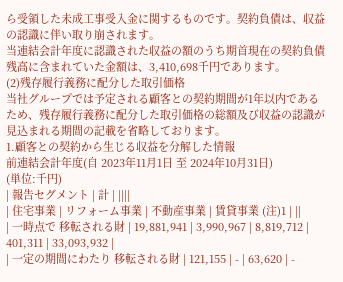ら受領した未成工事受入金に関するものです。契約負債は、収益の認識に伴い取り崩されます。
当連結会計年度に認識された収益の額のうち期首現在の契約負債残高に含まれていた金額は、3,410,698千円であります。
(2)残存履行義務に配分した取引価格
当社グループでは予定される顧客との契約期間が1年以内であるため、残存履行義務に配分した取引価格の総額及び収益の認識が見込まれる期間の記載を省略しております。
1.顧客との契約から生じる収益を分解した情報
前連結会計年度(自 2023年11月1日 至 2024年10月31日)
(単位:千円)
| 報告セグメント | 計 | ||||
| 住宅事業 | リフォーム事業 | 不動産事業 | 賃貸事業 (注)1 | ||
| 一時点で 移転される財 | 19,881,941 | 3,990,967 | 8,819,712 | 401,311 | 33,093,932 |
| 一定の期間にわたり 移転される財 | 121,155 | - | 63,620 | -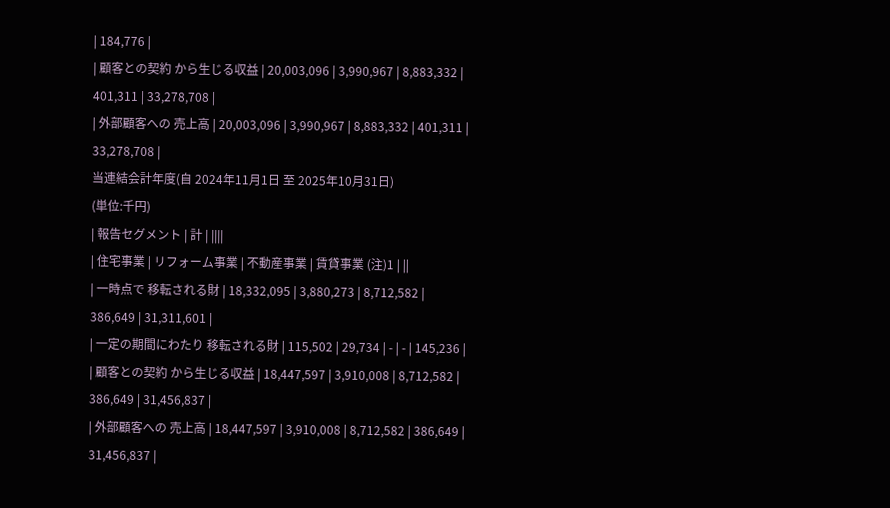| 184,776 |
| 顧客との契約 から生じる収益 | 20,003,096 | 3,990,967 | 8,883,332 | 401,311 | 33,278,708 |
| 外部顧客への 売上高 | 20,003,096 | 3,990,967 | 8,883,332 | 401,311 | 33,278,708 |
当連結会計年度(自 2024年11月1日 至 2025年10月31日)
(単位:千円)
| 報告セグメント | 計 | ||||
| 住宅事業 | リフォーム事業 | 不動産事業 | 賃貸事業 (注)1 | ||
| 一時点で 移転される財 | 18,332,095 | 3,880,273 | 8,712,582 | 386,649 | 31,311,601 |
| 一定の期間にわたり 移転される財 | 115,502 | 29,734 | - | - | 145,236 |
| 顧客との契約 から生じる収益 | 18,447,597 | 3,910,008 | 8,712,582 | 386,649 | 31,456,837 |
| 外部顧客への 売上高 | 18,447,597 | 3,910,008 | 8,712,582 | 386,649 | 31,456,837 |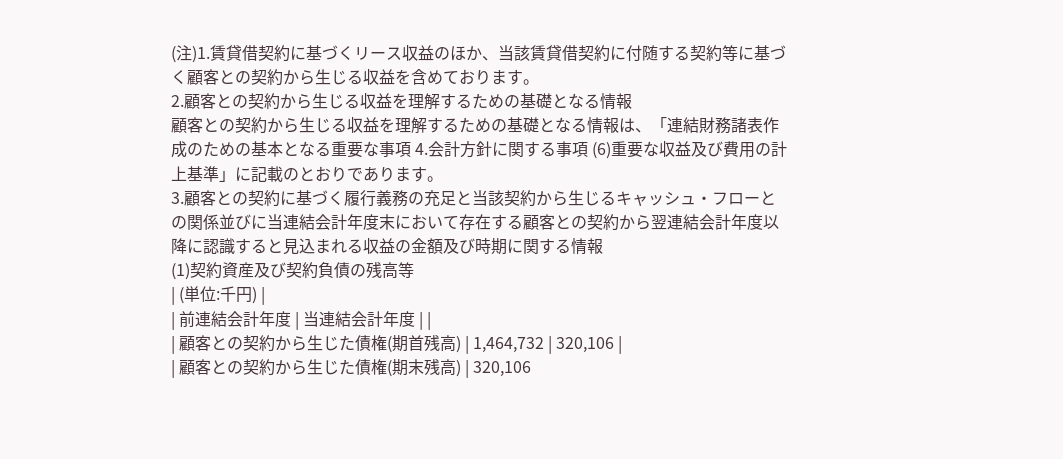(注)1.賃貸借契約に基づくリース収益のほか、当該賃貸借契約に付随する契約等に基づく顧客との契約から生じる収益を含めております。
2.顧客との契約から生じる収益を理解するための基礎となる情報
顧客との契約から生じる収益を理解するための基礎となる情報は、「連結財務諸表作成のための基本となる重要な事項 4.会計方針に関する事項 (6)重要な収益及び費用の計上基準」に記載のとおりであります。
3.顧客との契約に基づく履行義務の充足と当該契約から生じるキャッシュ・フローとの関係並びに当連結会計年度末において存在する顧客との契約から翌連結会計年度以降に認識すると見込まれる収益の金額及び時期に関する情報
(1)契約資産及び契約負債の残高等
| (単位:千円) |
| 前連結会計年度 | 当連結会計年度 | |
| 顧客との契約から生じた債権(期首残高) | 1,464,732 | 320,106 |
| 顧客との契約から生じた債権(期末残高) | 320,106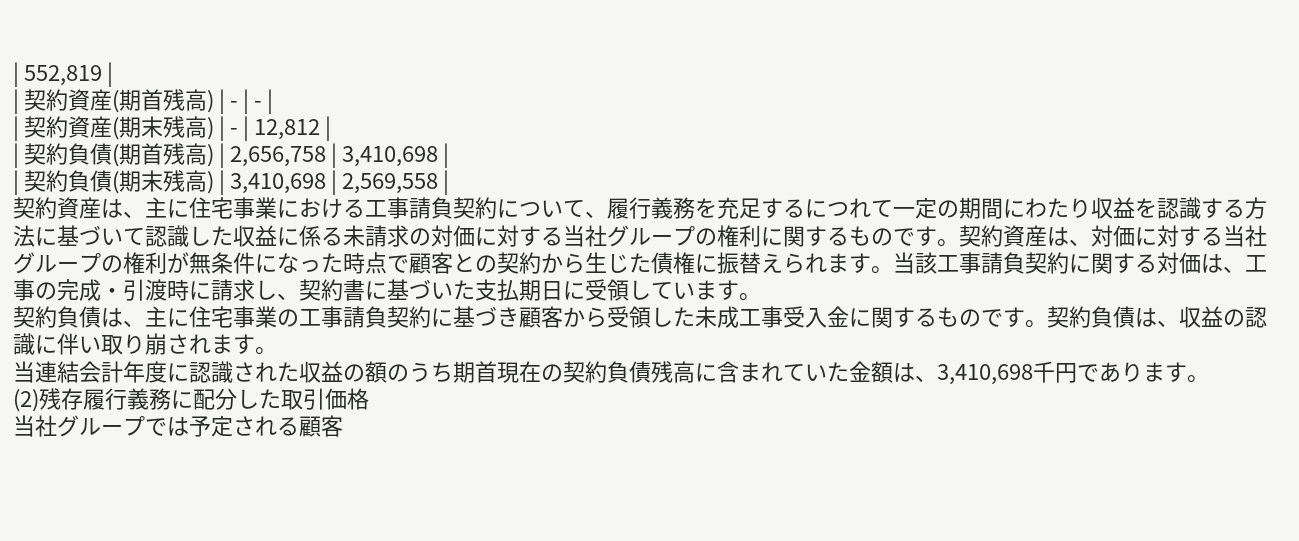| 552,819 |
| 契約資産(期首残高) | - | - |
| 契約資産(期末残高) | - | 12,812 |
| 契約負債(期首残高) | 2,656,758 | 3,410,698 |
| 契約負債(期末残高) | 3,410,698 | 2,569,558 |
契約資産は、主に住宅事業における工事請負契約について、履行義務を充足するにつれて一定の期間にわたり収益を認識する方法に基づいて認識した収益に係る未請求の対価に対する当社グループの権利に関するものです。契約資産は、対価に対する当社グループの権利が無条件になった時点で顧客との契約から生じた債権に振替えられます。当該工事請負契約に関する対価は、工事の完成・引渡時に請求し、契約書に基づいた支払期日に受領しています。
契約負債は、主に住宅事業の工事請負契約に基づき顧客から受領した未成工事受入金に関するものです。契約負債は、収益の認識に伴い取り崩されます。
当連結会計年度に認識された収益の額のうち期首現在の契約負債残高に含まれていた金額は、3,410,698千円であります。
(2)残存履行義務に配分した取引価格
当社グループでは予定される顧客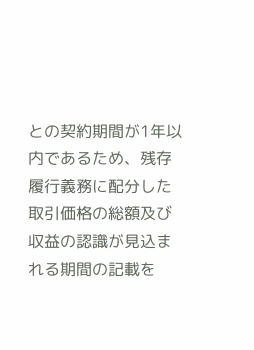との契約期間が1年以内であるため、残存履行義務に配分した取引価格の総額及び収益の認識が見込まれる期間の記載を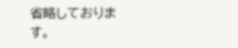省略しております。